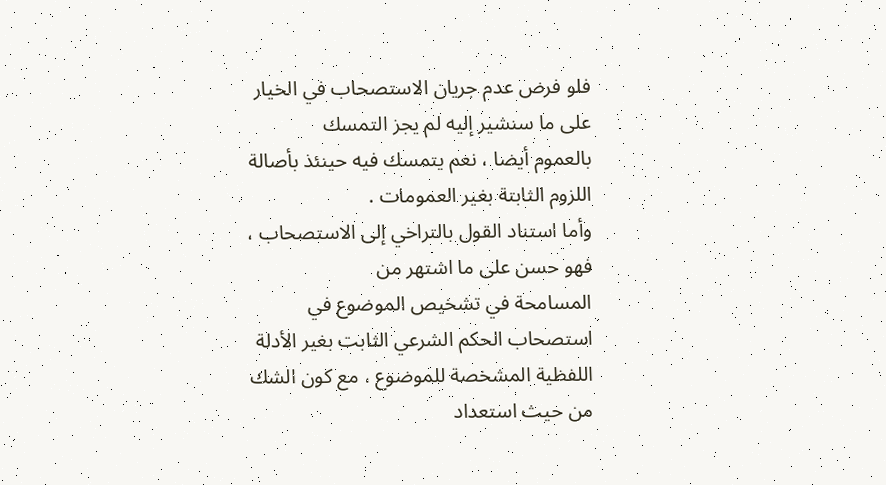فلو فرض عدم جريان الاستصحاب في الخيار على ما سنشير إليه لم يجز التمسك
بالعموم أيضا ، نعم يتمسك فيه حينئذ بأصالة اللزوم الثابتة بغير العمومات .
وأما استناد القول بالتراخي إلى الاستصحاب ، فهو حسن على ما اشتهر من
المسامحة في تشخيص الموضوع في استصحاب الحكم الشرعي الثابت بغير الأدلة
اللفظية المشخصة للموضوع ، مع كون الشك من حيث استعداد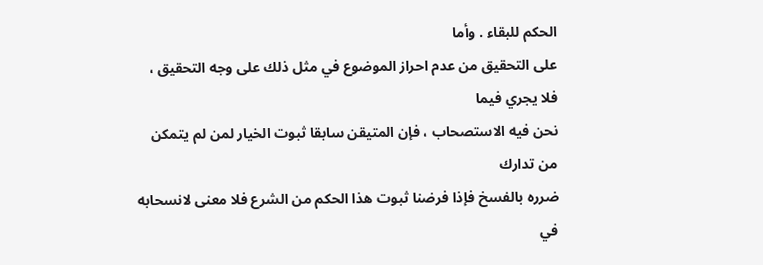الحكم للبقاء . وأما
على التحقيق من عدم احراز الموضوع في مثل ذلك على وجه التحقيق ، فلا يجري فيما
نحن فيه الاستصحاب ، فإن المتيقن سابقا ثبوت الخيار لمن لم يتمكن من تدارك
ضرره بالفسخ فإذا فرضنا ثبوت هذا الحكم من الشرع فلا معنى لانسحابه في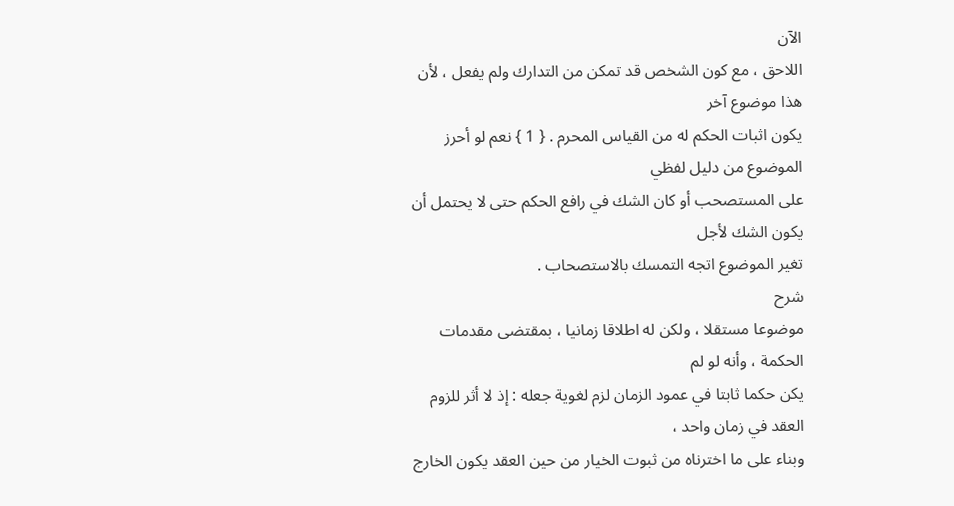الآن
اللاحق ، مع كون الشخص قد تمكن من التدارك ولم يفعل ، لأن هذا موضوع آخر
يكون اثبات الحكم له من القياس المحرم . { 1 } نعم لو أحرز الموضوع من دليل لفظي
على المستصحب أو كان الشك في رافع الحكم حتى لا يحتمل أن يكون الشك لأجل
تغير الموضوع اتجه التمسك بالاستصحاب .
شرح
موضوعا مستقلا ، ولكن له اطلاقا زمانيا ، بمقتضى مقدمات الحكمة ، وأنه لو لم
يكن حكما ثابتا في عمود الزمان لزم لغوية جعله : إذ لا أثر للزوم العقد في زمان واحد ،
وبناء على ما اخترناه من ثبوت الخيار من حين العقد يكون الخارج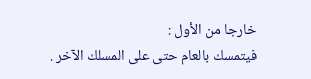خارجا من الأول :
فيتمسك بالعام حتى على المسلك الآخر .